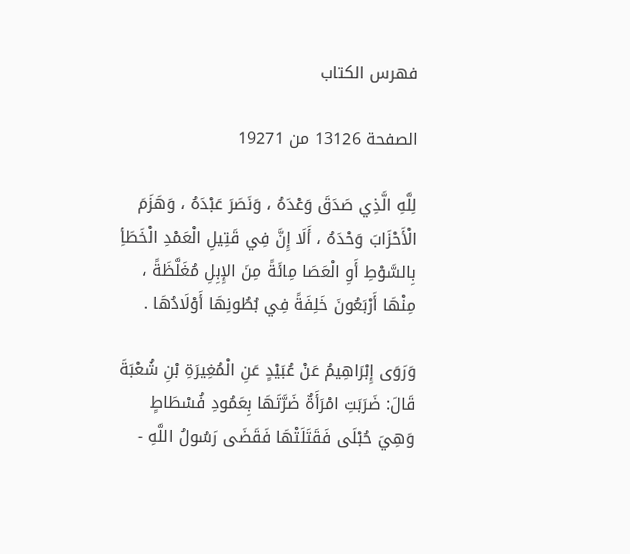فهرس الكتاب

الصفحة 13126 من 19271

لِلَّهِ الَّذِي صَدَقَ وَعْدَهُ ، وَنَصَرَ عَبْدَهُ ، وَهَزَمَ الْأَحْزَابَ وَحْدَهُ ، أَلَا إِنَّ فِي قَتِيلِ الْعَمْدِ الْخَطَأِ بِالسَّوْطِ أَوِ الْعَصَا مِائَةً مِنَ الإِبِلِ مُغَلَّظَةً ، مِنْهَا أَرْبَعُونَ خَلِفَةً فِي بُطُونِهَا أَوْلَادُهَا .

وَرَوَى إِبْرَاهِيمُ عَنْ عُبَيْدٍ عَنِ الْمُغِيرَةِ بْنِ شُعْبَةَ قَالَ: ضَرَبَتِ امْرَأَةٌ ضَرَّتَهَا بِعَمُودِ فُسْطَاطٍ وَهِيَ حُبْلَى فَقَتَلَتْهَا فَقَضَى رَسُولُ اللَّهِ -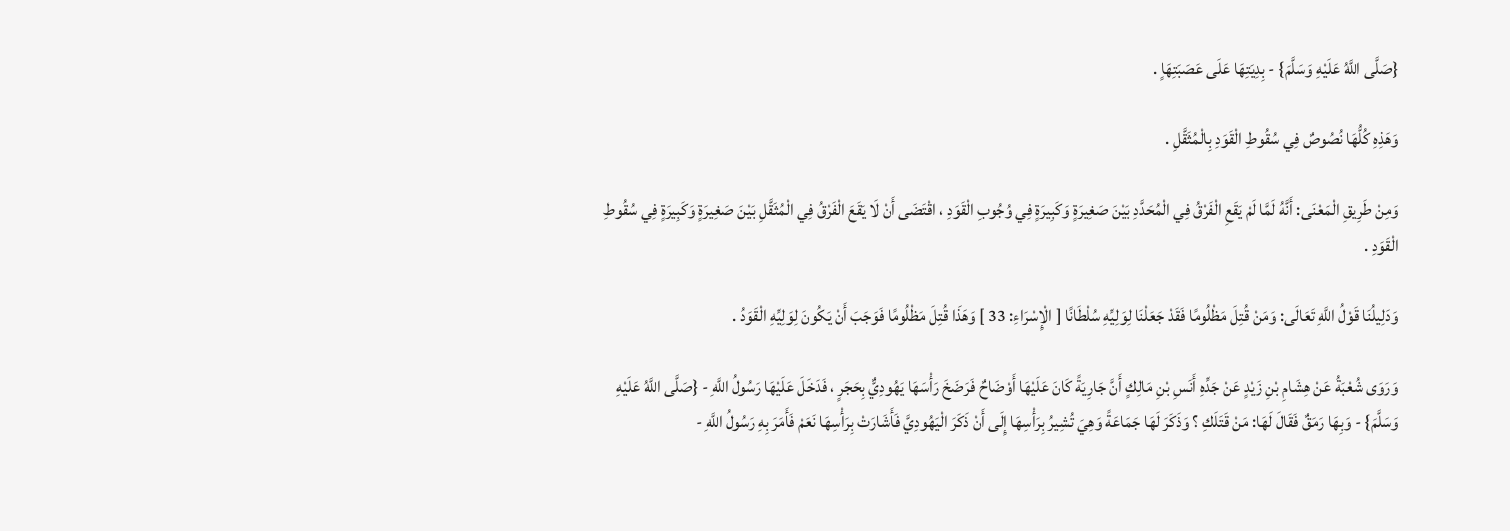{صَلَّى اللَّهُ عَلَيْهِ وَسَلَّمَ} - بِدِيَتِهَا عَلَى عَصَبَتِهَاٍ .

وَهَذِهِ كُلُّهَا نُصُوصٌ فِي سُقُوطِ الْقَوَدِ بِالْمُثَقَّلِ .

وَمِنْ طَرِيقِ الْمَعْنَى: أَنَّهُ لَمَّا لَمْ يَقَعِ الْفَرْقُ فِي الْمُحَدَّدِ بَيْنَ صَغِيرَةٍ وَكَبِيرَةٍ فِي وُجُوبِ الْقَوَدِ ، اقْتَضَى أَنْ لَا يَقَعَ الْفَرْقُ فِي الْمُثَقَّلِ بَيْنَ صَغِيرَةٍ وَكَبِيرَةٍ فِي سُقُوطِ الْقَوَدِ .

وَدَلِيلُنَا قَوْلُ اللَّهِ تَعَالَى: وَمَنْ قُتِلَ مَظْلُومًا فَقَدْ جَعَلْنَا لِوَلِيِّهِ سُلْطَانًا [ الْإِسْرَاءِ: 33 ] وَهَذَا قُتِلَ مَظْلُومًا فَوَجَبَ أَنْ يَكُونَ لِوَلِيِّهِ الْقَوَدُ .

وَرَوَى شُعْبَةُ عَنْ هِشَامِ بْنِ زَيْدٍ عَنْ جَدِّهِ أَنَسِ بْنِ مَالِكٍ أَنَّ جَارِيَةً كَانَ عَلَيْهَا أَوْضَاحٌ فَرَضَخَ رَأْسَهَا يَهُودِيٌّ بِحَجَرٍ ، فَدَخَلَ عَلَيْهَا رَسُولُ اللَّهِ - {صَلَّى اللَّهُ عَلَيْهِ وَسَلَّمَ} - وَبِهَا رَمَقٌ فَقَالَ لَهَا: مَنْ قَتَلَكِ ؟ وَذَكَرَ لَهَا جَمَاعَةً وَهِيَ تُشِيرُ بِرَأْسِهَا إِلَى أَنْ ذَكَرَ الْيَهُودِيَّ فَأَشَارَتْ بِرَأْسِهَا نَعَمْ فَأَمَرَ بِهِ رَسُولُ اللَّهِ -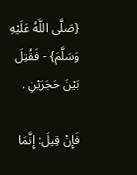{صَلَّى اللَّهُ عَلَيْهِ وَسَلَّمَ} - فَقُتِلَ بَيْنَ حَجَرَيْنِ .

فَإِنْ قِيلَ: إِنَّمَا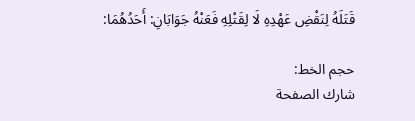قَتَلَهُ لِنَقْضِ عَهْدِهِ لَا لِقَتْلِهِ فَعَنْهُ جَوَابَانِ: أَحَدُهُمَا:

حجم الخط:
شارك الصفحة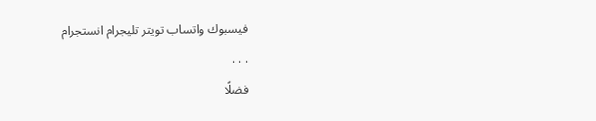فيسبوك واتساب تويتر تليجرام انستجرام
. . .
فضلًا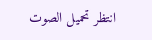انتظر تحميل الصوت